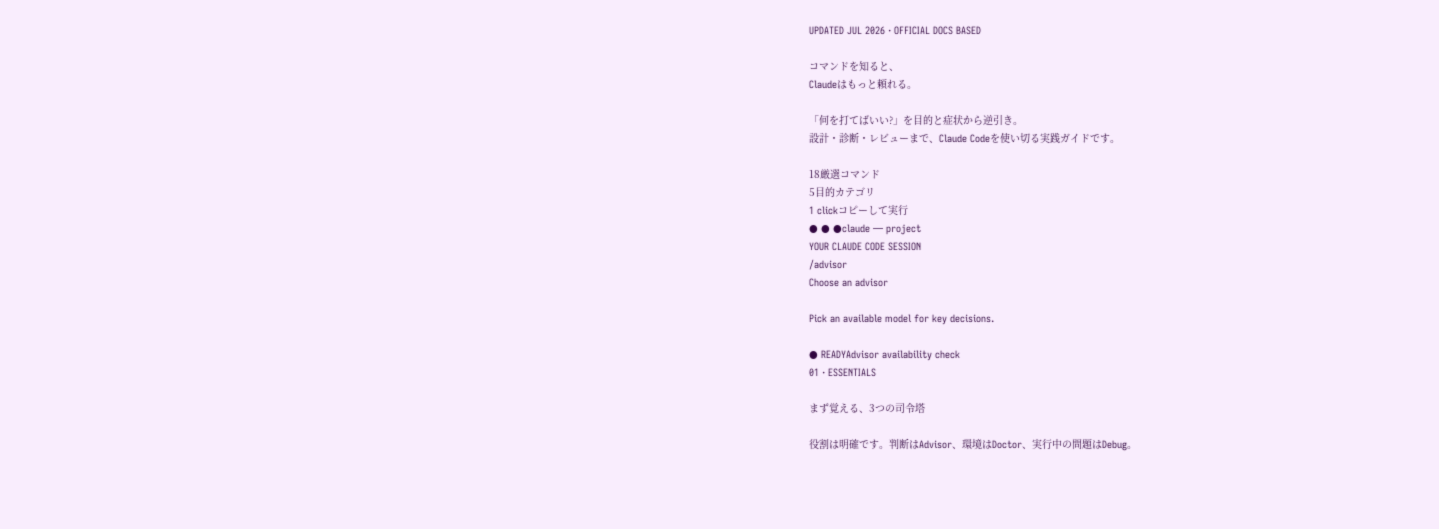UPDATED JUL 2026 · OFFICIAL DOCS BASED

コマンドを知ると、
Claudeはもっと頼れる。

「何を打てばいい?」を目的と症状から逆引き。
設計・診断・レビューまで、Claude Codeを使い切る実践ガイドです。

18厳選コマンド
5目的カテゴリ
1 clickコピーして実行
● ● ●claude — project
YOUR CLAUDE CODE SESSION
/advisor
Choose an advisor

Pick an available model for key decisions.

● READYAdvisor availability check
01 · ESSENTIALS

まず覚える、3つの司令塔

役割は明確です。判断はAdvisor、環境はDoctor、実行中の問題はDebug。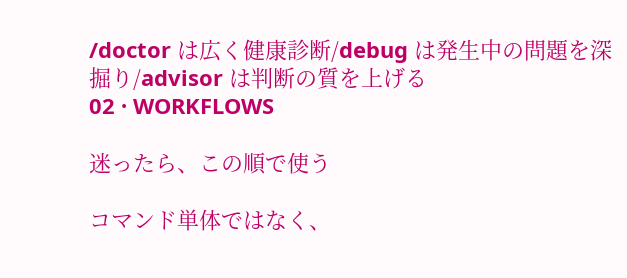/doctor は広く健康診断/debug は発生中の問題を深掘り/advisor は判断の質を上げる
02 · WORKFLOWS

迷ったら、この順で使う

コマンド単体ではなく、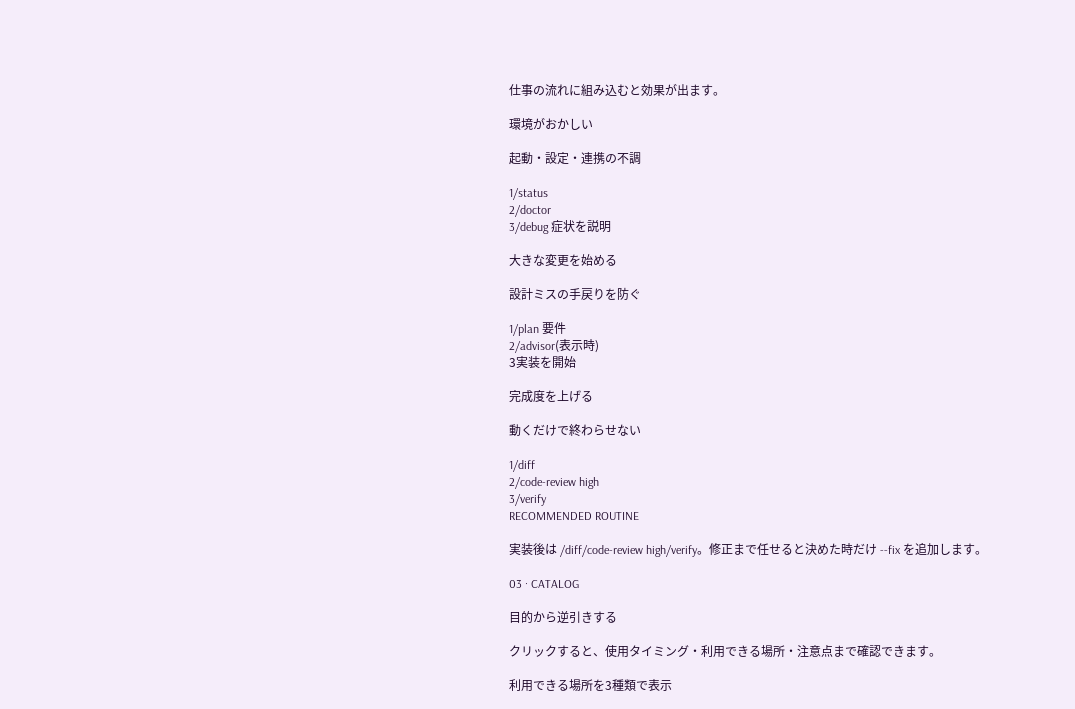仕事の流れに組み込むと効果が出ます。

環境がおかしい

起動・設定・連携の不調

1/status
2/doctor
3/debug 症状を説明

大きな変更を始める

設計ミスの手戻りを防ぐ

1/plan 要件
2/advisor(表示時)
3実装を開始

完成度を上げる

動くだけで終わらせない

1/diff
2/code-review high
3/verify
RECOMMENDED ROUTINE

実装後は /diff/code-review high/verify。修正まで任せると決めた時だけ --fix を追加します。

03 · CATALOG

目的から逆引きする

クリックすると、使用タイミング・利用できる場所・注意点まで確認できます。

利用できる場所を3種類で表示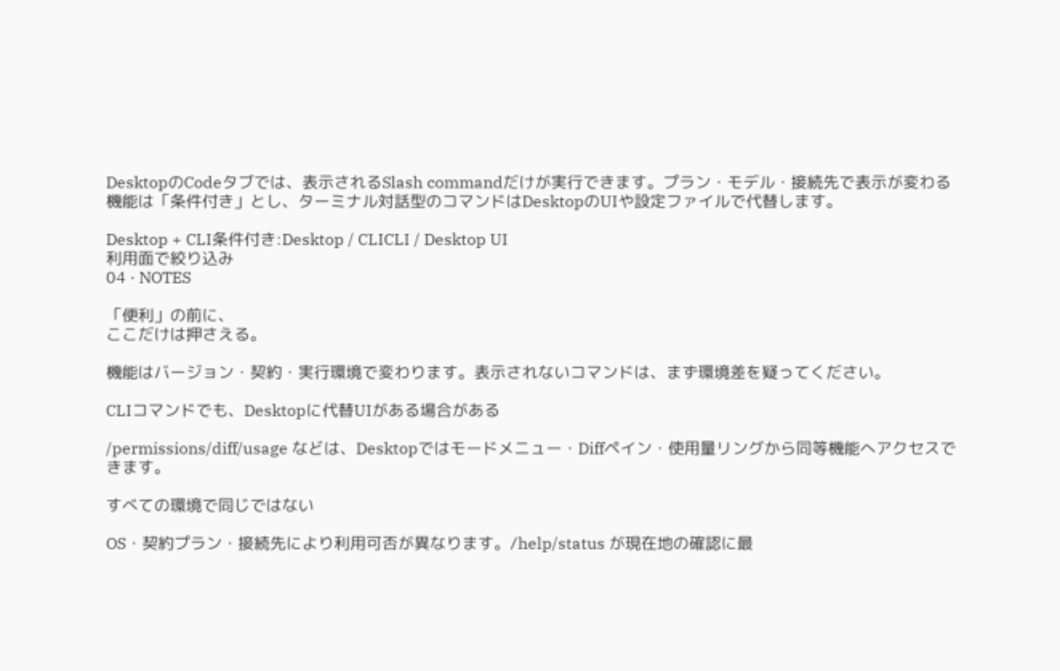DesktopのCodeタブでは、表示されるSlash commandだけが実行できます。プラン・モデル・接続先で表示が変わる機能は「条件付き」とし、ターミナル対話型のコマンドはDesktopのUIや設定ファイルで代替します。

Desktop + CLI条件付き:Desktop / CLICLI / Desktop UI
利用面で絞り込み
04 · NOTES

「便利」の前に、
ここだけは押さえる。

機能はバージョン・契約・実行環境で変わります。表示されないコマンドは、まず環境差を疑ってください。

CLIコマンドでも、Desktopに代替UIがある場合がある

/permissions/diff/usage などは、Desktopではモードメニュー・Diffペイン・使用量リングから同等機能へアクセスできます。

すべての環境で同じではない

OS・契約プラン・接続先により利用可否が異なります。/help/status が現在地の確認に最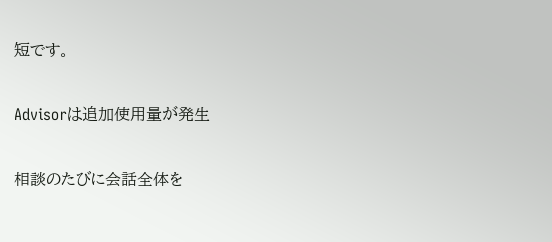短です。

Advisorは追加使用量が発生

相談のたびに会話全体を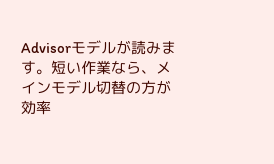Advisorモデルが読みます。短い作業なら、メインモデル切替の方が効率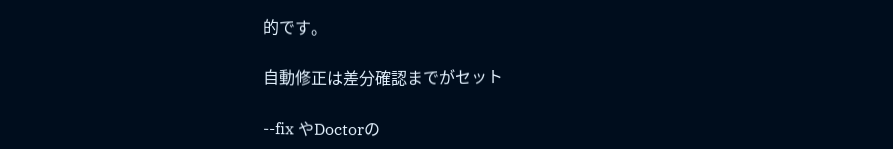的です。

自動修正は差分確認までがセット

--fix やDoctorの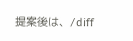提案後は、/diff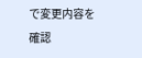で変更内容を確認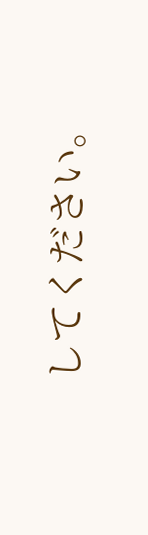してください。